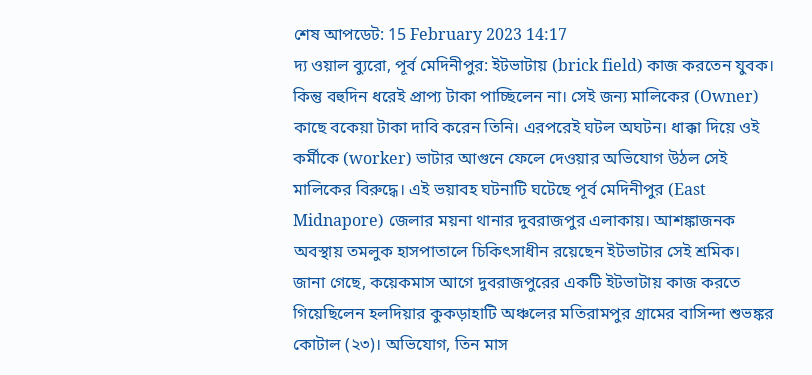শেষ আপডেট: 15 February 2023 14:17
দ্য ওয়াল ব্যুরো, পূর্ব মেদিনীপুর: ইটভাটায় (brick field) কাজ করতেন যুবক। কিন্তু বহুদিন ধরেই প্রাপ্য টাকা পাচ্ছিলেন না। সেই জন্য মালিকের (Owner) কাছে বকেয়া টাকা দাবি করেন তিনি। এরপরেই ঘটল অঘটন। ধাক্কা দিয়ে ওই কর্মীকে (worker) ভাটার আগুনে ফেলে দেওয়ার অভিযোগ উঠল সেই মালিকের বিরুদ্ধে। এই ভয়াবহ ঘটনাটি ঘটেছে পূর্ব মেদিনীপুর (East Midnapore) জেলার ময়না থানার দুবরাজপুর এলাকায়। আশঙ্কাজনক অবস্থায় তমলুক হাসপাতালে চিকিৎসাধীন রয়েছেন ইটভাটার সেই শ্রমিক।
জানা গেছে, কয়েকমাস আগে দুবরাজপুরের একটি ইটভাটায় কাজ করতে গিয়েছিলেন হলদিয়ার কুকড়াহাটি অঞ্চলের মতিরামপুর গ্রামের বাসিন্দা শুভঙ্কর কোটাল (২৩)। অভিযোগ, তিন মাস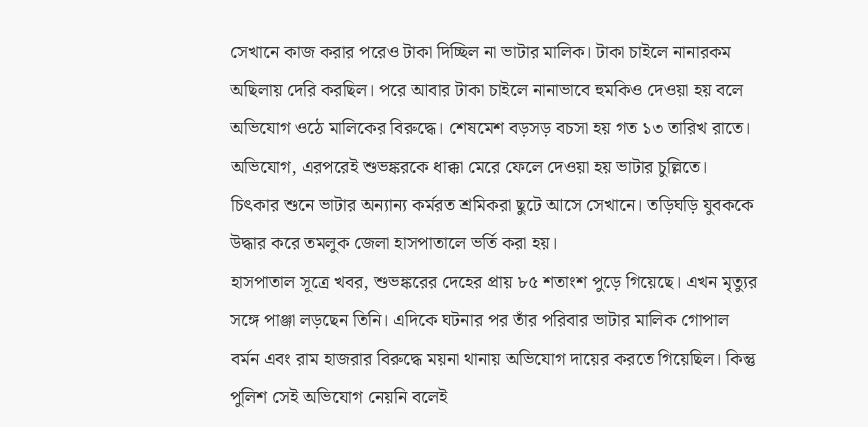সেখানে কাজ করার পরেও টাকা দিচ্ছিল না ভাটার মালিক। টাকা চাইলে নানারকম অছিলায় দেরি করছিল। পরে আবার টাকা চাইলে নানাভাবে হুমকিও দেওয়া হয় বলে অভিযোগ ওঠে মালিকের বিরুদ্ধে। শেষমেশ বড়সড় বচসা হয় গত ১৩ তারিখ রাতে। অভিযোগ, এরপরেই শুভঙ্করকে ধাক্কা মেরে ফেলে দেওয়া হয় ভাটার চুল্লিতে। চিৎকার শুনে ভাটার অন্যান্য কর্মরত শ্রমিকরা ছুটে আসে সেখানে। তড়িঘড়ি যুবককে উদ্ধার করে তমলুক জেলা হাসপাতালে ভর্তি করা হয়।
হাসপাতাল সূত্রে খবর, শুভঙ্করের দেহের প্রায় ৮৫ শতাংশ পুড়ে গিয়েছে। এখন মৃত্যুর সঙ্গে পাঞ্জা লড়ছেন তিনি। এদিকে ঘটনার পর তাঁর পরিবার ভাটার মালিক গোপাল বর্মন এবং রাম হাজরার বিরুদ্ধে ময়না থানায় অভিযোগ দায়ের করতে গিয়েছিল। কিন্তু পুলিশ সেই অভিযোগ নেয়নি বলেই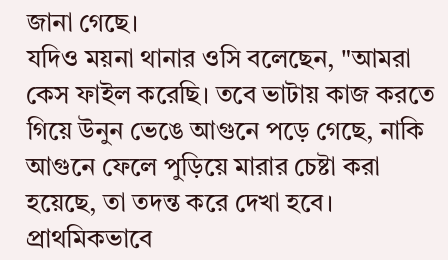জানা গেছে।
যদিও ময়না থানার ওসি বলেছেন, "আমরা কেস ফাইল করেছি। তবে ভাটায় কাজ করতে গিয়ে উনুন ভেঙে আগুনে পড়ে গেছে, নাকি আগুনে ফেলে পুড়িয়ে মারার চেষ্টা করা হয়েছে, তা তদন্ত করে দেখা হবে। প্রাথমিকভাবে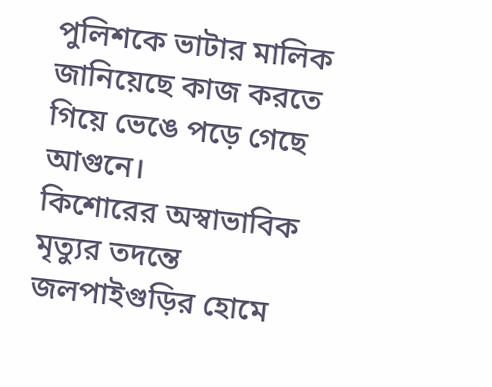পুলিশকে ভাটার মালিক জানিয়েছে কাজ করতে গিয়ে ভেঙে পড়ে গেছে আগুনে।
কিশোরের অস্বাভাবিক মৃত্যুর তদন্তে জলপাইগুড়ির হোমে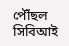পৌঁছল সিবিআই